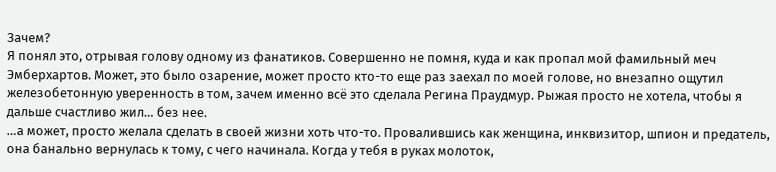Зачем?
Я понял это, отрывая голову одному из фанатиков. Совершенно не помня, куда и как пропал мой фамильный меч Эмберхартов. Может, это было озарение, может просто кто-то еще раз заехал по моей голове, но внезапно ощутил железобетонную уверенность в том, зачем именно всё это сделала Регина Праудмур. Рыжая просто не хотела, чтобы я дальше счастливо жил… без нее.
…а может, просто желала сделать в своей жизни хоть что-то. Провалившись как женщина, инквизитор, шпион и предатель, она банально вернулась к тому, с чего начинала. Когда у тебя в руках молоток,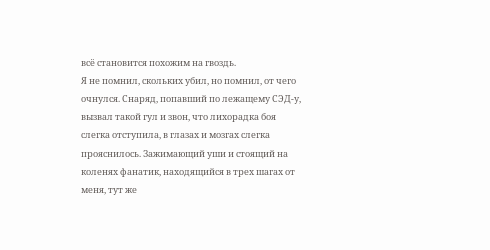всё становится похожим на гвоздь.
Я не помнил, скольких убил, но помнил, от чего очнулся. Снаряд, попавший по лежащему СЭД-у, вызвал такой гул и звон, что лихорадка боя слегка отступила, в глазах и мозгах слегка прояснилось. Зажимающий уши и стоящий на коленях фанатик, находящийся в трех шагах от меня, тут же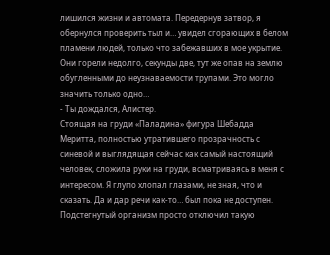лишился жизни и автомата. Передернув затвор, я обернулся проверить тыл и… увидел сгорающих в белом пламени людей, только что забежавших в мое укрытие. Они горели недолго, секунды две, тут же опав на землю обугленными до неузнаваемости трупами. Это могло значить только одно…
- Ты дождался, Алистер.
Стоящая на груди «Паладина» фигура Шебадда Меритта, полностью утратившего прозрачность с синевой и выглядящая сейчас как самый настоящий человек, сложила руки на груди, всматриваясь в меня с интересом. Я глупо хлопал глазами, не зная, что и сказать. Да и дар речи как-то… был пока не доступен. Подстегнутый организм просто отключил такую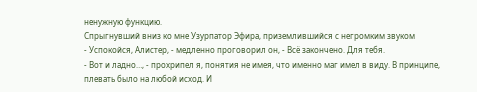ненужную функцию.
Спрыгнувший вниз ко мне Узурпатор Эфира, приземлившийся с негромким звуком
- Успокойся, Алистер, - медленно проговорил он, - Всё закончено. Для тебя.
- Вот и ладно…, - прохрипел я, понятия не имея, что именно маг имел в виду. В принципе, плевать было на любой исход. И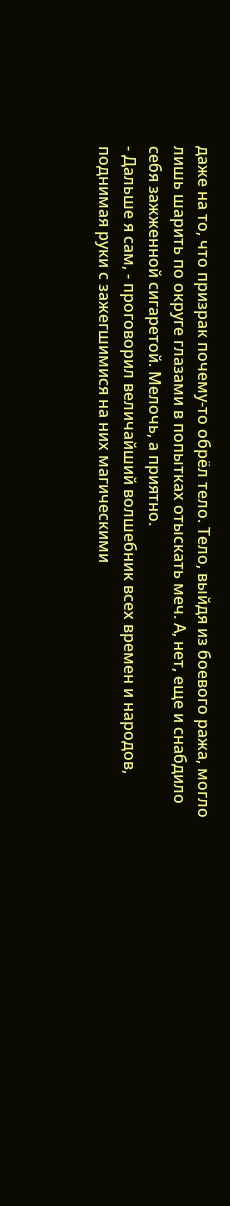даже на то, что призрак почему-то обрёл тело. Тело, выйдя из боевого ража, могло лишь шарить по округе глазами в попытках отыскать меч. А, нет, еще и снабдило себя зажженной сигаретой. Мелочь, а приятно.
- Дальше я сам, - проговорил величайший волшебник всех времен и народов, поднимая руки с зажегшимися на них магическими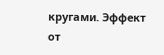кругами. Эффект от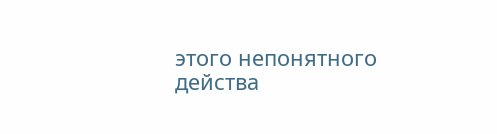этого непонятного действа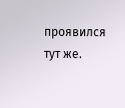проявился тут же.